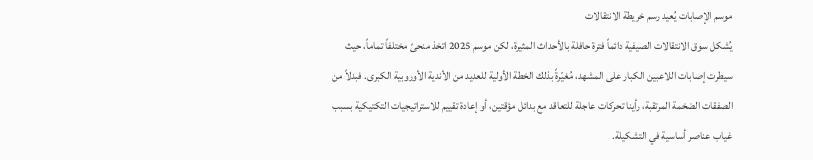موسم الإصابات يُعيد رسم خريطة الانتقالات
يُشكل سوق الانتقالات الصيفية دائماً فترة حافلة بالأحداث المثيرة، لكن موسم 2025 اتخذ منحىً مختلفاً تماماً، حيث سيطرت إصابات اللاعبين الكبار على المشهد، مُغيّرةً بذلك الخطة الأولية للعديد من الأندية الأوروبية الكبرى. فبدلاً من الصفقات الضخمة المرتقبة، رأينا تحركات عاجلة للتعاقد مع بدائل مؤقتين، أو إعادة تقييم للاستراتيجيات التكتيكية بسبب غياب عناصر أساسية في التشكيلة.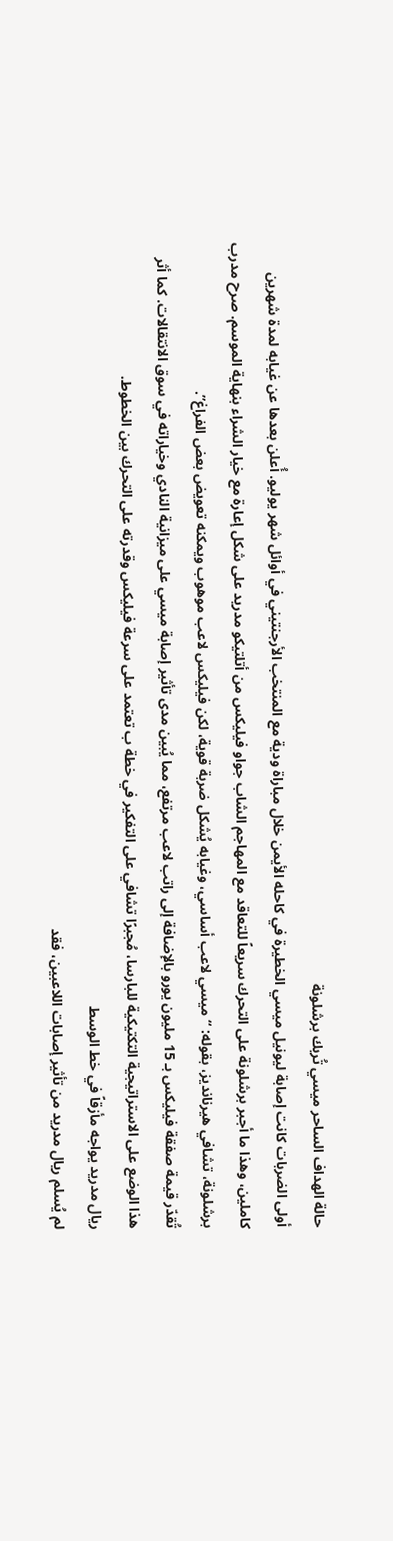حالة الهداف الساحر ميسي تُربك برشلونة
أولى الضربات كانت إصابة ليونيل ميسي الخطيرة في كاحله الأيمن خلال مباراة ودية مع المنتخب الأرجنتيني في أوائل شهر يوليو. أُعلن بعدها عن غيابه لمدة شهرين كاملين، وهذا ما أجبر برشلونة على التحرك سريعاً للتعاقد مع المهاجم الشاب جواو فيليكس من أتلتيكو مدريد على شكل إعارة مع خيار الشراء بنهاية الموسم. صرح مدرب برشلونة، تشافي هيرنانديز، بقوله: “ميسي لاعب أساسي، وغيابه يُشكل ضربة قوية، لكن فيليكس لاعب موهوب ويمكنه تعويض بعض الفراغ”.
تُقدّر قيمة صفقة فيليكس بـ 15 مليون يورو بالإضافة إلى راتب لاعب مرتفع، مما يُبين مدى تأثير إصابة ميسي على ميزانية النادي وخياراته في سوق الانتقالات. كما أثر هذا الوضع على الاستراتيجية التكتيكية للبارسا، مُجبرًا تشافي على التفكير في خطة ب تعتمد على سرعة فيليكس وقدرته على التحرك بين الخطوط.
ريال مدريد يواجه مأزقاً في خط الوسط
لم يُسلم ريال مدريد من تأثير إصابات اللاعبين، فقد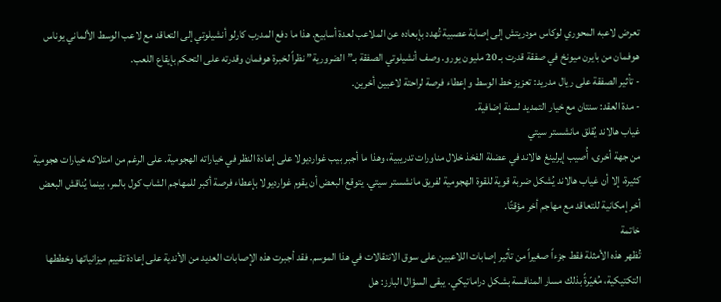تعرض لاعبه المحوري لوكاس مودريتش إلى إصابة عصبية تُهدد بإبعاده عن الملاعب لعدة أسابيع. هذا ما دفع المدرب كارلو أنشيلوتي إلى التعاقد مع لاعب الوسط الألماني يوناس هوفمان من بايرن ميونخ في صفقة قدرت بـ 20 مليون يورو. وصف أنشيلوتي الصفقة بـ”الضرورية” نظراً لخبرة هوفمان وقدرته على التحكم بإيقاع اللعب.
- تأثير الصفقة على ريال مدريد: تعزيز خط الوسط وإعطاء فرصة لراحتة لاعبين أخرين.
- مدة العقد: سنتان مع خيار التمديد لسنة إضافية.
غياب هالاند يُقلق مانشستر سيتي
من جهة أخرى، أُصيب إيرلينغ هالاند في عضلة الفخذ خلال مناورات تدريبية، وهذا ما أجبر بيب غوارديولا على إعادة النظر في خياراته الهجومية. على الرغم من امتلاكه خيارات هجومية كثيرة، إلا أن غياب هالاند يُشكل ضربة قوية للقوة الهجومية لفريق مانشستر سيتي. يتوقع البعض أن يقوم غوارديولا بإعطاء فرصة أكبر للمهاجم الشاب كول بالمر، بينما يُناقش البعض أخر إمكانية للتعاقد مع مهاجم أخر مؤقتًا.
خاتمة
تُظهر هذه الأمثلة فقط جزءاً صغيراً من تأثير إصابات اللاعبين على سوق الانتقالات في هذا الموسم. فقد أجبرت هذه الإصابات العديد من الأندية على إعادة تقييم ميزانياتها وخططها التكتيكية، مُغيّرةً بذلك مسار المنافسة بشكل دراماتيكي. يبقى السؤال البارز: هل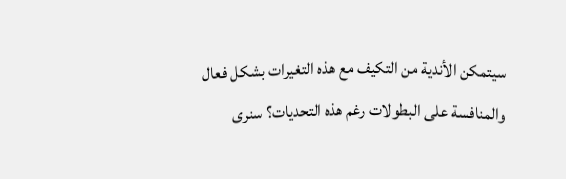سيتمكن الأندية من التكيف مع هذه التغيرات بشكل فعال والمنافسة على البطولات رغم هذه التحديات؟ سنرى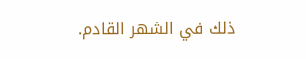ذلك في الشهر القادم.